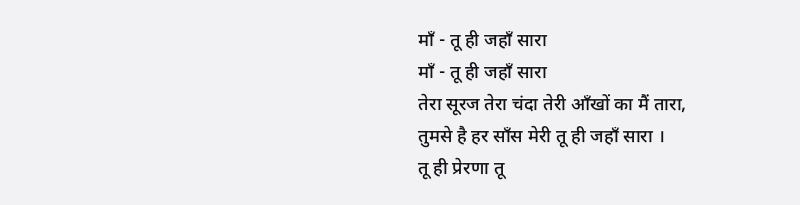माँ - तू ही जहाँ सारा
माँ - तू ही जहाँ सारा
तेरा सूरज तेरा चंदा तेरी आँखों का मैं तारा,
तुमसे है हर साँस मेरी तू ही जहाँ सारा ।
तू ही प्रेरणा तू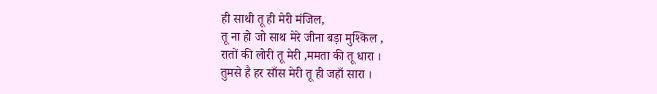ही साथी तू ही मेरी मंजिल,
तू ना हो जो साथ मेरे जीना बड़ा मुश्किल ,
रातों की लोरी तू मेरी ,ममता की तू धारा ।
तुमसे है हर साँस मेरी तू ही जहाँ सारा ।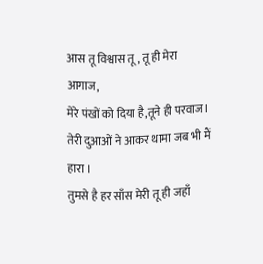आस तू विश्वास तू , तू ही मेरा आगाज,
मेरे पंखों को दिया है,तूने ही परवाज।
तेरी दुआओं ने आकर थामा जब भी मैं हारा ।
तुमसे है हर साँस मेरी तू ही जहाँ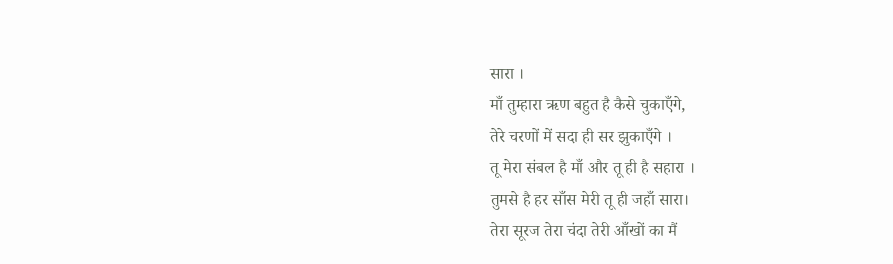सारा ।
माँ तुम्हारा ऋण बहुत है कैसे चुकाएँगे,
तेरे चरणों में सदा ही सर झुकाएँगे ।
तू मेरा संबल है माँ और तू ही है सहारा ।
तुमसे है हर साँस मेरी तू ही जहाँ सारा।
तेरा सूरज तेरा चंदा तेरी आँखों का मैं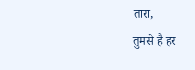तारा,
तुमसे है हर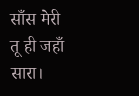साँस मेरी तू ही जहाँ सारा।